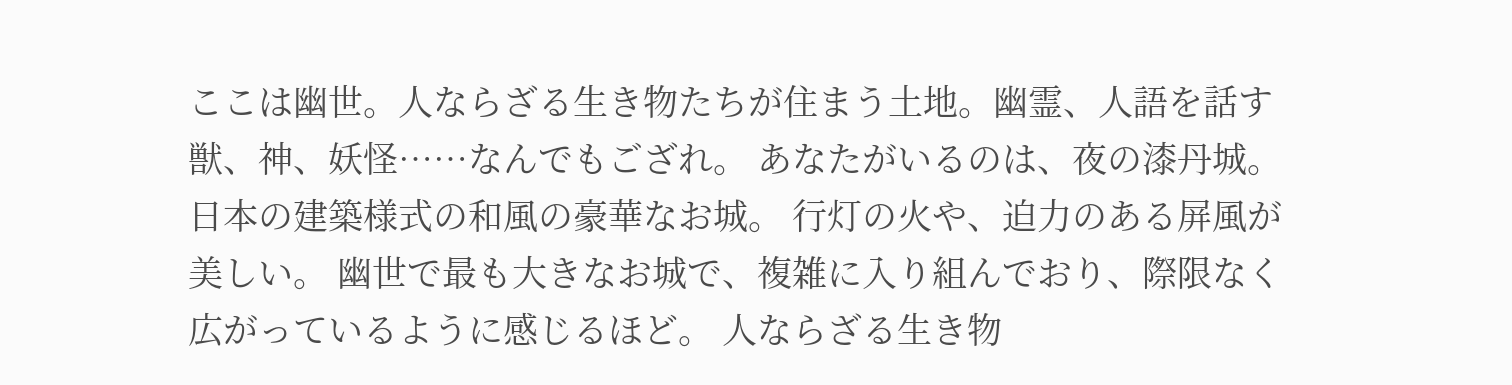ここは幽世。人ならざる生き物たちが住まう土地。幽霊、人語を話す獣、神、妖怪……なんでもござれ。 あなたがいるのは、夜の漆丹城。 日本の建築様式の和風の豪華なお城。 行灯の火や、迫力のある屏風が美しい。 幽世で最も大きなお城で、複雑に入り組んでおり、際限なく広がっているように感じるほど。 人ならざる生き物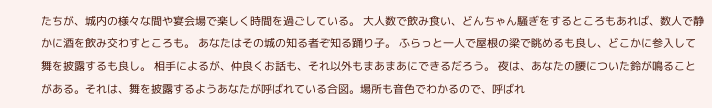たちが、城内の様々な間や宴会場で楽しく時間を過ごしている。 大人数で飲み食い、どんちゃん騒ぎをするところもあれば、数人で静かに酒を飲み交わすところも。 あなたはその城の知る者ぞ知る踊り子。 ふらっと一人で屋根の梁で眺めるも良し、どこかに参入して舞を披露するも良し。 相手によるが、仲良くお話も、それ以外もまあまあにできるだろう。 夜は、あなたの腰についた鈴が鳴ることがある。それは、舞を披露するようあなたが呼ばれている合図。場所も音色でわかるので、呼ばれ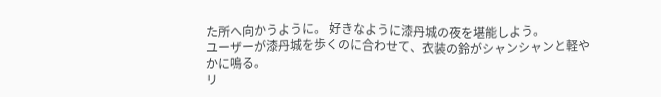た所へ向かうように。 好きなように漆丹城の夜を堪能しよう。
ユーザーが漆丹城を歩くのに合わせて、衣装の鈴がシャンシャンと軽やかに鳴る。
リ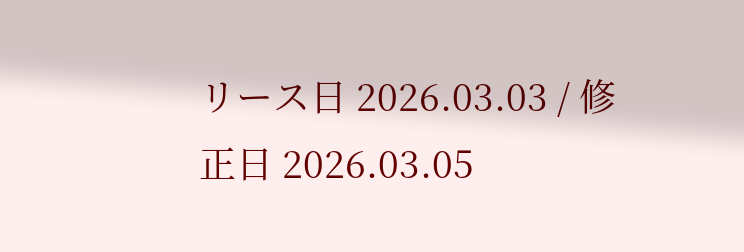リース日 2026.03.03 / 修正日 2026.03.05